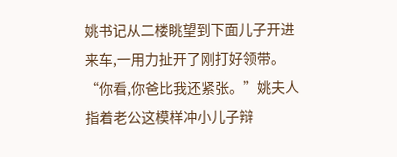姚书记从二楼眺望到下面儿子开进来车,一用力扯开了刚打好领带。
“你看,你爸比我还紧张。”姚夫人指着老公这模样冲小儿子辩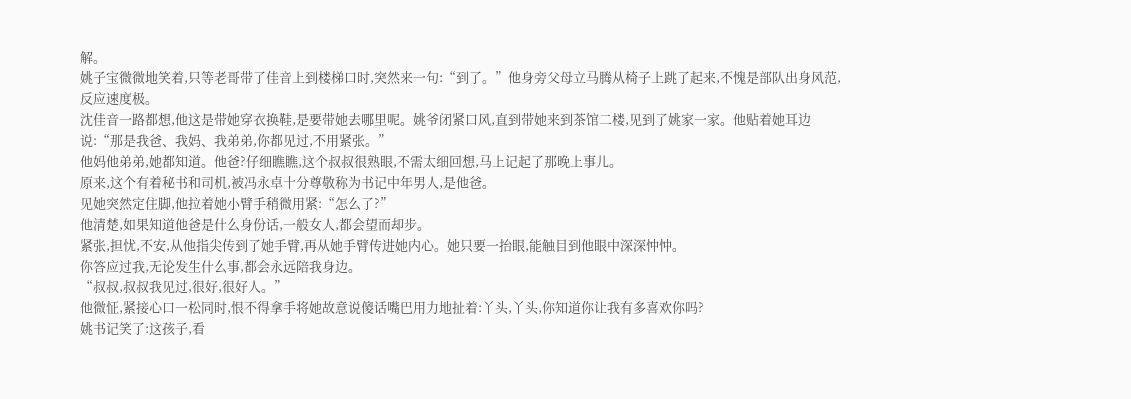解。
姚子宝微微地笑着,只等老哥带了佳音上到楼梯口时,突然来一句:“到了。”他身旁父母立马腾从椅子上跳了起来,不愧是部队出身风范,反应速度极。
沈佳音一路都想,他这是带她穿衣换鞋,是要带她去哪里呢。姚爷闭紧口风,直到带她来到茶馆二楼,见到了姚家一家。他贴着她耳边说:“那是我爸、我妈、我弟弟,你都见过,不用紧张。”
他妈他弟弟,她都知道。他爸?仔细瞧瞧,这个叔叔很熟眼,不需太细回想,马上记起了那晚上事儿。
原来,这个有着秘书和司机,被冯永卓十分尊敬称为书记中年男人,是他爸。
见她突然定住脚,他拉着她小臂手稍微用紧:“怎么了?”
他清楚,如果知道他爸是什么身份话,一般女人,都会望而却步。
紧张,担忧,不安,从他指尖传到了她手臂,再从她手臂传进她内心。她只要一抬眼,能触目到他眼中深深忡忡。
你答应过我,无论发生什么事,都会永远陪我身边。
“叔叔,叔叔我见过,很好,很好人。”
他微怔,紧接心口一松同时,恨不得拿手将她故意说傻话嘴巴用力地扯着:丫头,丫头,你知道你让我有多喜欢你吗?
姚书记笑了:这孩子,看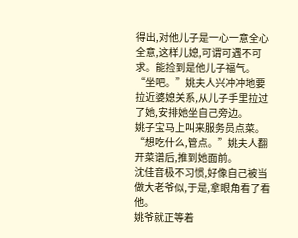得出,对他儿子是一心一意全心全意,这样儿媳,可谓可遇不可求。能捡到是他儿子福气。
“坐吧。”姚夫人兴冲冲地要拉近婆媳关系,从儿子手里拉过了她,安排她坐自己旁边。
姚子宝马上叫来服务员点菜。
“想吃什么,管点。”姚夫人翻开菜谱后,推到她面前。
沈佳音极不习惯,好像自己被当做大老爷似,于是,拿眼角看了看他。
姚爷就正等着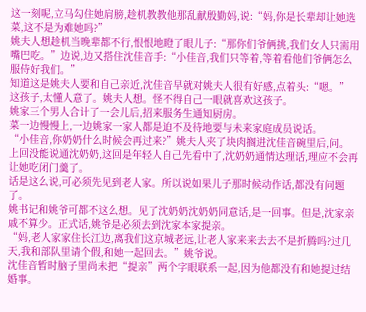这一刻呢,立马勾住她肩膀,趁机教教他那乱献殷勤妈,说:“妈,你是长辈却让她选菜,这不是为难她吗?”
姚夫人想趁机当晚辈都不行,恨恨地瞪了眼儿子:“那你们爷俩挑,我们女人只需用嘴巴吃。”边说,边又搭住沈佳音手:“小佳音,我们只等着,等着看他们爷俩怎么服侍好我们。”
知道这是姚夫人要和自己亲近,沈佳音早就对姚夫人很有好感,点着头:“嗯。”
这孩子,太懂人意了。姚夫人想。怪不得自己一眼就喜欢这孩子。
姚家三个男人合计了一会儿后,招来服务生通知厨房。
菜一边慢慢上,一边姚家一家人都是迫不及待地要与未来家庭成员说话。
“小佳音,你奶奶什么时候会再过来?”姚夫人夹了块肉搁进沈佳音碗里后,问。
上回没能说通沈奶奶,这回是年轻人自己先看中了,沈奶奶通情达理话,理应不会再让她吃闭门羹了。
话是这么说,可必须先见到老人家。所以说如果儿子那时候动作话,都没有问题了。
姚书记和姚爷可都不这么想。见了沈奶奶沈奶奶同意话,是一回事。但是,沈家亲戚不算少。正式话,姚爷是必须去到沈家本家提亲。
“妈,老人家家住长江边,离我们这京城老远,让老人家来来去去不是折腾吗?过几天,我和部队里请个假,和她一起回去。”姚爷说。
沈佳音暂时脑子里尚未把“提亲”两个字眼联系一起,因为他都没有和她提过结婚事。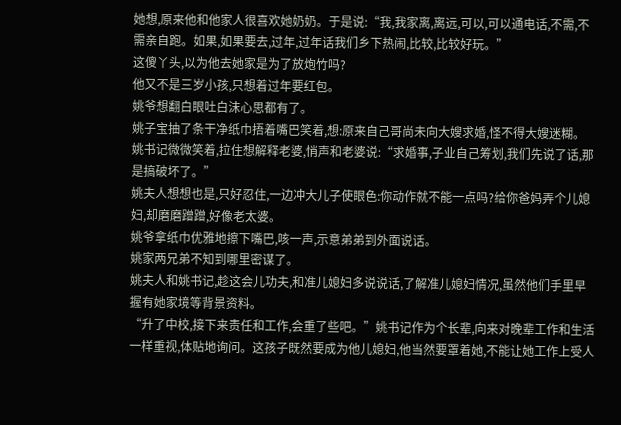她想,原来他和他家人很喜欢她奶奶。于是说:“我,我家离,离远,可以,可以通电话,不需,不需亲自跑。如果,如果要去,过年,过年话我们乡下热闹,比较,比较好玩。”
这傻丫头,以为他去她家是为了放炮竹吗?
他又不是三岁小孩,只想着过年要红包。
姚爷想翻白眼吐白沫心思都有了。
姚子宝抽了条干净纸巾捂着嘴巴笑着,想:原来自己哥尚未向大嫂求婚,怪不得大嫂迷糊。
姚书记微微笑着,拉住想解释老婆,悄声和老婆说:“求婚事,子业自己筹划,我们先说了话,那是搞破坏了。”
姚夫人想想也是,只好忍住,一边冲大儿子使眼色:你动作就不能一点吗?给你爸妈弄个儿媳妇,却磨磨蹭蹭,好像老太婆。
姚爷拿纸巾优雅地擦下嘴巴,咳一声,示意弟弟到外面说话。
姚家两兄弟不知到哪里密谋了。
姚夫人和姚书记,趁这会儿功夫,和准儿媳妇多说说话,了解准儿媳妇情况,虽然他们手里早握有她家境等背景资料。
“升了中校,接下来责任和工作,会重了些吧。”姚书记作为个长辈,向来对晚辈工作和生活一样重视,体贴地询问。这孩子既然要成为他儿媳妇,他当然要罩着她,不能让她工作上受人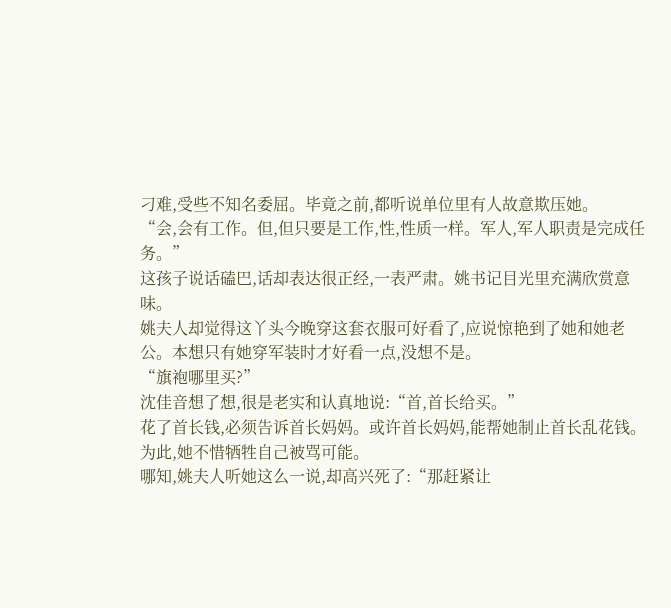刁难,受些不知名委屈。毕竟之前,都听说单位里有人故意欺压她。
“会,会有工作。但,但只要是工作,性,性质一样。军人,军人职责是完成任务。”
这孩子说话磕巴,话却表达很正经,一表严肃。姚书记目光里充满欣赏意味。
姚夫人却觉得这丫头今晚穿这套衣服可好看了,应说惊艳到了她和她老公。本想只有她穿军装时才好看一点,没想不是。
“旗袍哪里买?”
沈佳音想了想,很是老实和认真地说:“首,首长给买。”
花了首长钱,必须告诉首长妈妈。或许首长妈妈,能帮她制止首长乱花钱。为此,她不惜牺牲自己被骂可能。
哪知,姚夫人听她这么一说,却高兴死了:“那赶紧让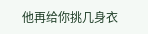他再给你挑几身衣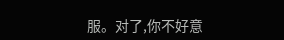服。对了,你不好意